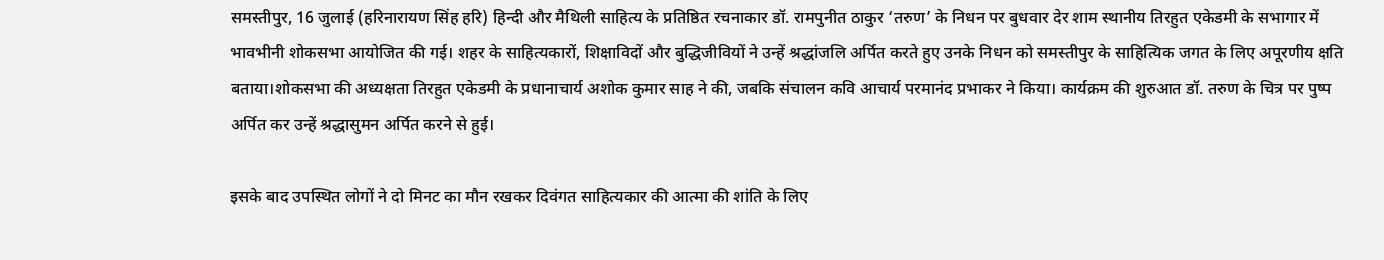समस्तीपुर, 16 जुलाई (हरिनारायण सिंह हरि) हिन्दी और मैथिली साहित्य के प्रतिष्ठित रचनाकार डॉ. रामपुनीत ठाकुर ‘तरुण’ के निधन पर बुधवार देर शाम स्थानीय तिरहुत एकेडमी के सभागार में भावभीनी शोकसभा आयोजित की गई। शहर के साहित्यकारों, शिक्षाविदों और बुद्धिजीवियों ने उन्हें श्रद्धांजलि अर्पित करते हुए उनके निधन को समस्तीपुर के साहित्यिक जगत के लिए अपूरणीय क्षति बताया।शोकसभा की अध्यक्षता तिरहुत एकेडमी के प्रधानाचार्य अशोक कुमार साह ने की, जबकि संचालन कवि आचार्य परमानंद प्रभाकर ने किया। कार्यक्रम की शुरुआत डॉ. तरुण के चित्र पर पुष्प अर्पित कर उन्हें श्रद्धासुमन अर्पित करने से हुई।

इसके बाद उपस्थित लोगों ने दो मिनट का मौन रखकर दिवंगत साहित्यकार की आत्मा की शांति के लिए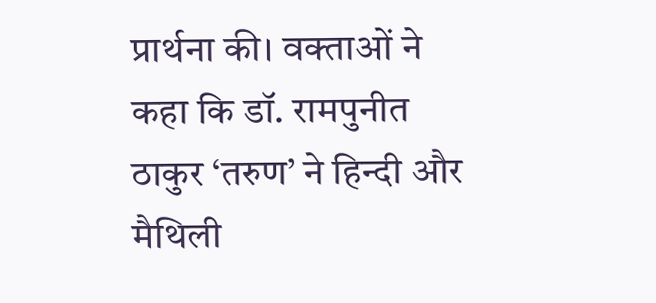प्रार्थना की। वक्ताओं ने कहा कि डॉ. रामपुनीत ठाकुर ‘तरुण’ ने हिन्दी और मैथिली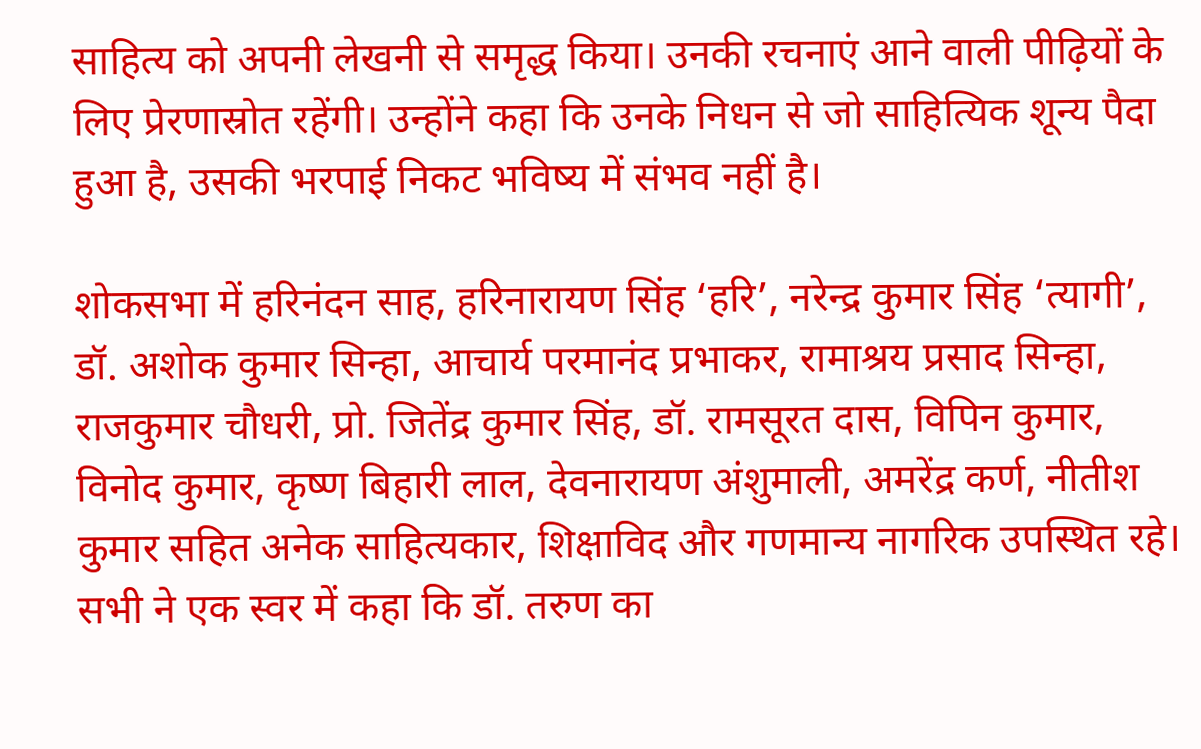साहित्य को अपनी लेखनी से समृद्ध किया। उनकी रचनाएं आने वाली पीढ़ियों के लिए प्रेरणास्रोत रहेंगी। उन्होंने कहा कि उनके निधन से जो साहित्यिक शून्य पैदा हुआ है, उसकी भरपाई निकट भविष्य में संभव नहीं है।

शोकसभा में हरिनंदन साह, हरिनारायण सिंह ‘हरि’, नरेन्द्र कुमार सिंह ‘त्यागी’, डॉ. अशोक कुमार सिन्हा, आचार्य परमानंद प्रभाकर, रामाश्रय प्रसाद सिन्हा, राजकुमार चौधरी, प्रो. जितेंद्र कुमार सिंह, डॉ. रामसूरत दास, विपिन कुमार, विनोद कुमार, कृष्ण बिहारी लाल, देवनारायण अंशुमाली, अमरेंद्र कर्ण, नीतीश कुमार सहित अनेक साहित्यकार, शिक्षाविद और गणमान्य नागरिक उपस्थित रहे। सभी ने एक स्वर में कहा कि डॉ. तरुण का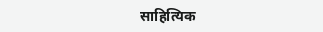साहित्यिक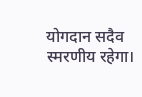योगदान सदैव स्मरणीय रहेगा।